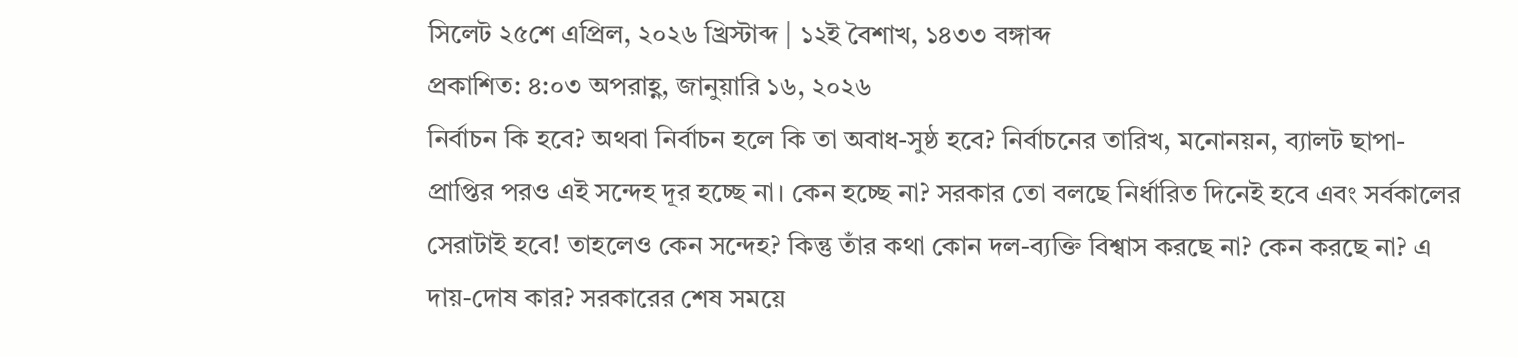সিলেট ২৫শে এপ্রিল, ২০২৬ খ্রিস্টাব্দ | ১২ই বৈশাখ, ১৪৩৩ বঙ্গাব্দ
প্রকাশিত: ৪:০৩ অপরাহ্ণ, জানুয়ারি ১৬, ২০২৬
নির্বাচন কি হবে? অথবা নির্বাচন হলে কি তা অবাধ-সুষ্ঠ হবে? নির্বাচনের তারিখ, মনোনয়ন, ব্যালট ছাপা-প্রাপ্তির পরও এই সন্দেহ দূর হচ্ছে না। কেন হচ্ছে না? সরকার তো বলছে নির্ধারিত দিনেই হবে এবং সর্বকালের সেরাটাই হবে! তাহলেও কেন সন্দেহ? কিন্তু তাঁর কথা কোন দল-ব্যক্তি বিশ্বাস করছে না? কেন করছে না? এ দায়-দোষ কার? সরকারের শেষ সময়ে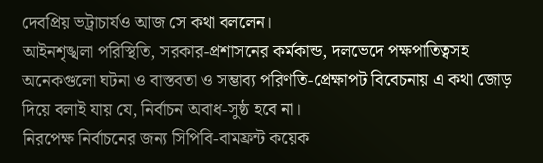দেবপ্রিয় ভট্রাচার্যও আজ সে কথা বললেন।
আইনশৃঙ্খলা পরিস্থিতি, সরকার-প্রশাসনের কর্মকান্ড, দলভেদে পক্ষপাতিত্বসহ অনেকগুলো ঘটনা ও বাস্তবতা ও সম্ভাব্য পরিণতি-প্রেক্ষাপট বিবেচনায় এ কথা জোড় দিয়ে বলাই যায় যে, নির্বাচন অবাধ-সুষ্ঠ হবে না।
নিরপেক্ষ নির্বাচনের জন্য সিপিবি-বামফ্রন্ট কয়েক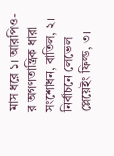মাস ধরে ১। আরপিও-র অগণতান্ত্রিক ধারা সংশোধন, বাতিল, ২। নির্বাচনে লেভেল প্লেয়েইং ফিল্ড, ৩।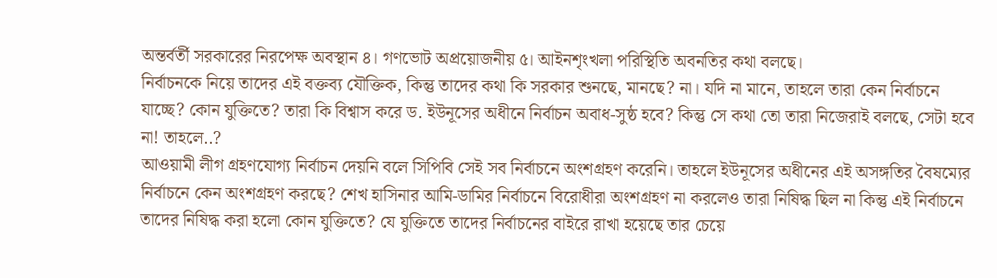অন্তর্বর্তী সরকারের নিরপেক্ষ অবস্থান ৪। গণভোট অপ্রয়োজনীয় ৫। আইনশৃংখলা পরিস্থিতি অবনতির কথা বলছে।
নির্বাচনকে নিয়ে তাদের এই বক্তব্য যৌক্তিক, কিন্তু তাদের কথা কি সরকার শুনছে, মানছে? না। যদি না মানে, তাহলে তারা কেন নির্বাচনে যাচ্ছে? কোন যুক্তিতে? তারা কি বিশ্বাস করে ড. ইউনূসের অধীনে নির্বাচন অবাধ-সুষ্ঠ হবে? কিন্তু সে কথা তো তারা নিজেরাই বলছে, সেটা হবে না! তাহলে..?
আওয়ামী লীগ গ্রহণযোগ্য নির্বাচন দেয়নি বলে সিপিবি সেই সব নির্বাচনে অংশগ্রহণ করেনি। তাহলে ইউনূসের অধীনের এই অসঙ্গতির বৈষম্যের নির্বাচনে কেন অংশগ্রহণ করছে? শেখ হাসিনার আমি-ডামির নির্বাচনে বিরোধীরা অংশগ্রহণ না করলেও তারা নিষিদ্ধ ছিল না কিন্তু এই নির্বাচনে তাদের নিষিদ্ধ করা হলো কোন যুক্তিতে? যে যুক্তিতে তাদের নির্বাচনের বাইরে রাখা হয়েছে তার চেয়ে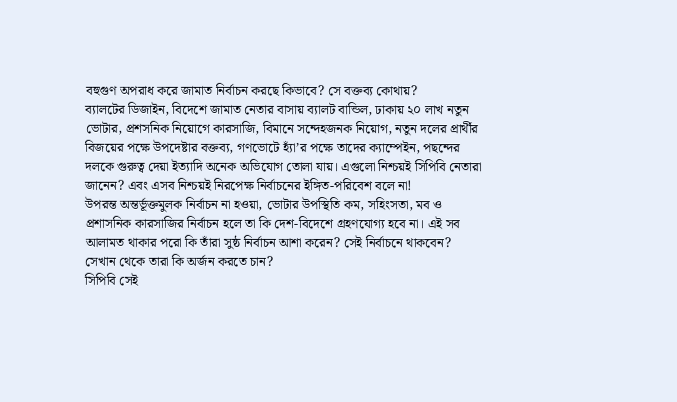বহুগুণ অপরাধ করে জামাত নির্বাচন করছে কিভাবে? সে বক্তব্য কোথায়?
ব্যালটের ডিজাইন, বিদেশে জামাত নেতার বাসায় ব্যালট বান্ডিল, ঢাকায় ২০ লাখ নতুন ভোটার, প্রশসনিক নিয়োগে কারসাজি, বিমানে সন্দেহজনক নিয়োগ, নতুন দলের প্রার্থীর বিজয়ের পক্ষে উপদেষ্টার বক্তব্য, গণভোটে হ্যাঁ’র পক্ষে তাদের ক্যাম্পেইন, পছন্দের দলকে গুরুত্ব দেয়া ইত্যাদি অনেক অভিযোগ তোলা যায়। এগুলো নিশ্চয়ই সিপিবি নেতারা জানেন? এবং এসব নিশ্চয়ই নিরপেক্ষ নির্বাচনের ইঙ্গিত-পরিবেশ বলে না!
উপরন্ত অন্তর্ভূক্তমুলক নির্বাচন না হওয়া, ভোটার উপস্থিতি কম, সহিংসতা, মব ও প্রশাসনিক কারসাজির নির্বাচন হলে তা কি দেশ-বিদেশে গ্রহণযোগ্য হবে না। এই সব আলামত থাকার পরো কি তাঁরা সুষ্ঠ নির্বাচন আশা করেন? সেই নির্বাচনে থাকবেন? সেখান থেকে তারা কি অর্জন করতে চান?
সিপিবি সেই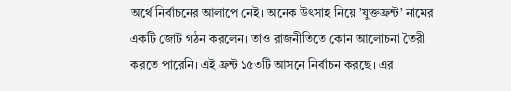অর্থে নির্বাচনের আলাপে নেই। অনেক উৎসাহ নিয়ে ’যুক্তফ্রন্ট’ নামের একটি জোট গঠন করলেন। তাও রাজনীতিতে কোন আলোচনা তৈরী করতে পারেনি। এই ফ্রন্ট ১৫৩টি আসনে নির্বাচন করছে। এর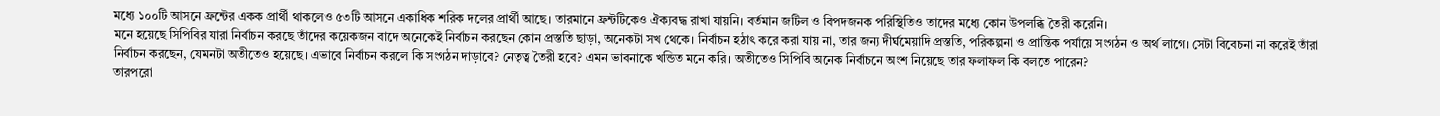মধ্যে ১০০টি আসনে ফ্রন্টের একক প্রার্থী থাকলেও ৫৩টি আসনে একাধিক শরিক দলের প্রার্থী আছে। তারমানে ফ্রন্টটিকেও ঐক্যবদ্ধ রাখা যায়নি। বর্তমান জটিল ও বিপদজনক পরিস্থিতিও তাদের মধ্যে কোন উপলব্ধি তৈরী করেনি।
মনে হয়েছে সিপিবির যারা নির্বাচন করছে তাঁদের কয়েকজন বাদে অনেকেই নির্বাচন করছেন কোন প্রস্ততি ছাড়া, অনেকটা সখ থেকে। নির্বাচন হঠাৎ করে করা যায় না, তার জন্য দীর্ঘমেয়াদি প্রস্ততি, পরিকল্পনা ও প্রান্তিক পর্যায়ে সংগঠন ও অর্থ লাগে। সেটা বিবেচনা না করেই তাঁরা নির্বাচন করছেন, যেমনটা অতীতেও হয়েছে। এভাবে নির্বাচন করলে কি সংগঠন দাড়াবে? নেতৃত্ব তৈরী হবে? এমন ভাবনাকে খন্ডিত মনে করি। অতীতেও সিপিবি অনেক নির্বাচনে অংশ নিয়েছে তার ফলাফল কি বলতে পারেন?
তারপরো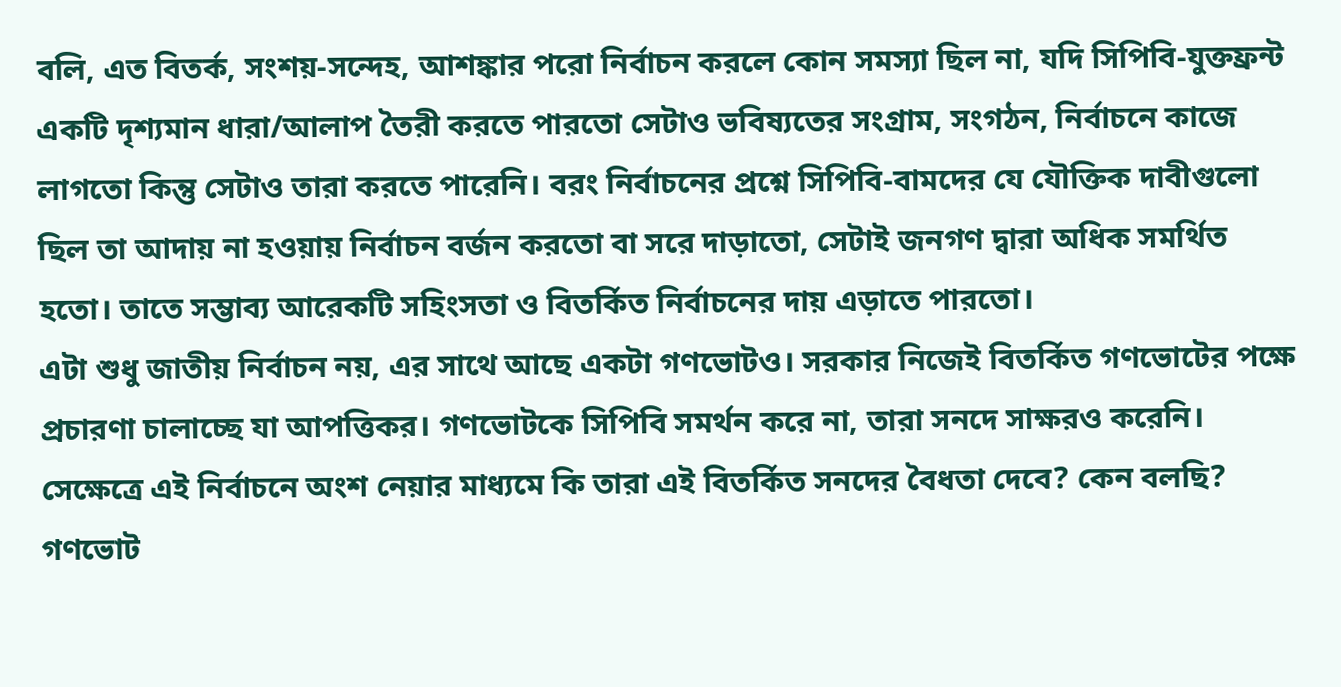বলি, এত বিতর্ক, সংশয়-সন্দেহ, আশঙ্কার পরো নির্বাচন করলে কোন সমস্যা ছিল না, যদি সিপিবি-যুক্তফ্রন্ট একটি দৃশ্যমান ধারা/আলাপ তৈরী করতে পারতো সেটাও ভবিষ্যতের সংগ্রাম, সংগঠন, নির্বাচনে কাজে লাগতো কিন্তু সেটাও তারা করতে পারেনি। বরং নির্বাচনের প্রশ্নে সিপিবি-বামদের যে যৌক্তিক দাবীগুলো ছিল তা আদায় না হওয়ায় নির্বাচন বর্জন করতো বা সরে দাড়াতো, সেটাই জনগণ দ্বারা অধিক সমর্থিত হতো। তাতে সম্ভাব্য আরেকটি সহিংসতা ও বিতর্কিত নির্বাচনের দায় এড়াতে পারতো।
এটা শুধু জাতীয় নির্বাচন নয়, এর সাথে আছে একটা গণভোটও। সরকার নিজেই বিতর্কিত গণভোটের পক্ষে প্রচারণা চালাচ্ছে যা আপত্তিকর। গণভোটকে সিপিবি সমর্থন করে না, তারা সনদে সাক্ষরও করেনি। সেক্ষেত্রে এই নির্বাচনে অংশ নেয়ার মাধ্যমে কি তারা এই বিতর্কিত সনদের বৈধতা দেবে? কেন বলছি? গণভোট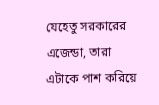যেহেতু সরকারের এজেন্ডা, তারা এটাকে পাশ করিয়ে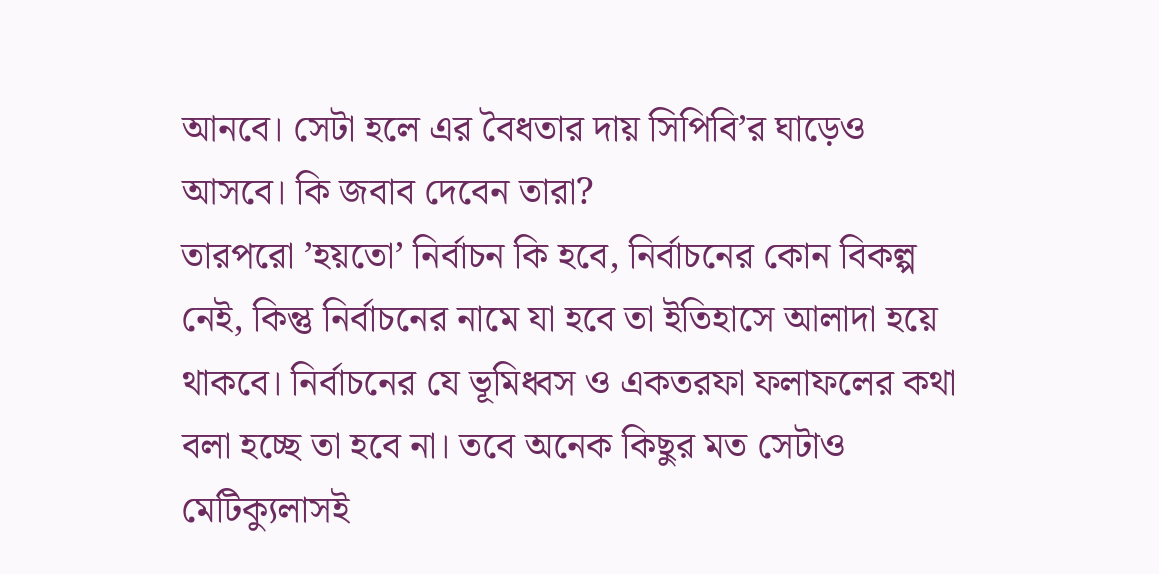আনবে। সেটা হলে এর বৈধতার দায় সিপিবি’র ঘাড়েও আসবে। কি জবাব দেবেন তারা?
তারপরো ’হয়তো’ নির্বাচন কি হবে, নির্বাচনের কোন বিকল্প নেই, কিন্তু নির্বাচনের নামে যা হবে তা ইতিহাসে আলাদা হয়ে থাকবে। নির্বাচনের যে ভূমিধ্বস ও একতরফা ফলাফলের কথা বলা হচ্ছে তা হবে না। তবে অনেক কিছুর মত সেটাও মেটিক্যুলাসই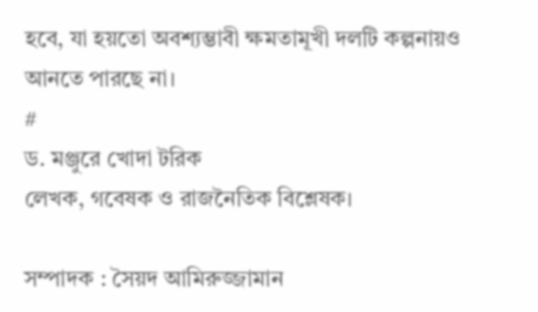হবে, যা হয়তো অবশ্যম্ভাবী ক্ষমতামূখী দলটি কল্পনায়ও আনতে পারছে না।
#
ড. মঞ্জুরে খোদা টরিক
লেখক, গবেষক ও রাজনৈতিক বিশ্লেষক।

সম্পাদক : সৈয়দ আমিরুজ্জামান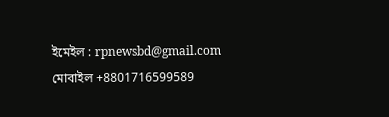ইমেইল : rpnewsbd@gmail.com
মোবাইল +8801716599589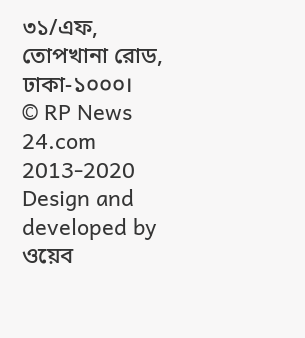৩১/এফ, তোপখানা রোড, ঢাকা-১০০০।
© RP News 24.com 2013-2020
Design and developed by ওয়েব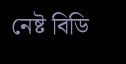নেষ্ট বিডি